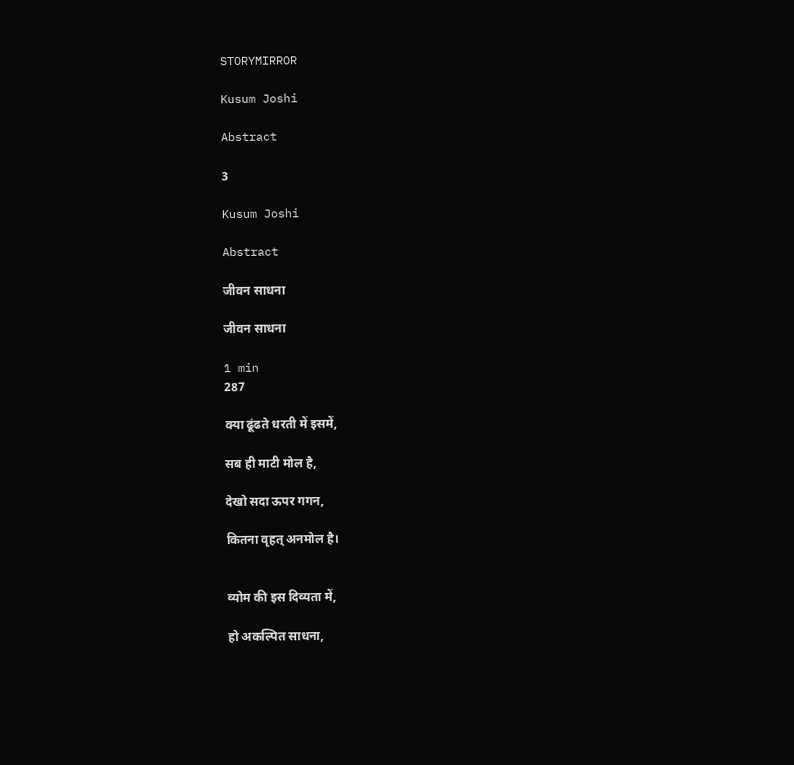STORYMIRROR

Kusum Joshi

Abstract

3

Kusum Joshi

Abstract

जीवन साधना

जीवन साधना

1 min
287

क्या ढूंढते धरती में इसमें,

सब ही माटी मोल है,

देखो सदा ऊपर गगन,

कितना वृहत् अनमोल है।


व्योम की इस दिव्यता में,

हो अकल्पित साधना,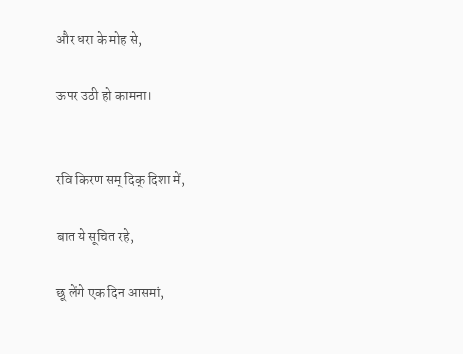और धरा के मोह से,

ऊपर उठी हो कामना।


रवि किरण सम् दिक् दिशा में,

बात ये सूचित रहे,

छू लेंगे एक दिन आसमां,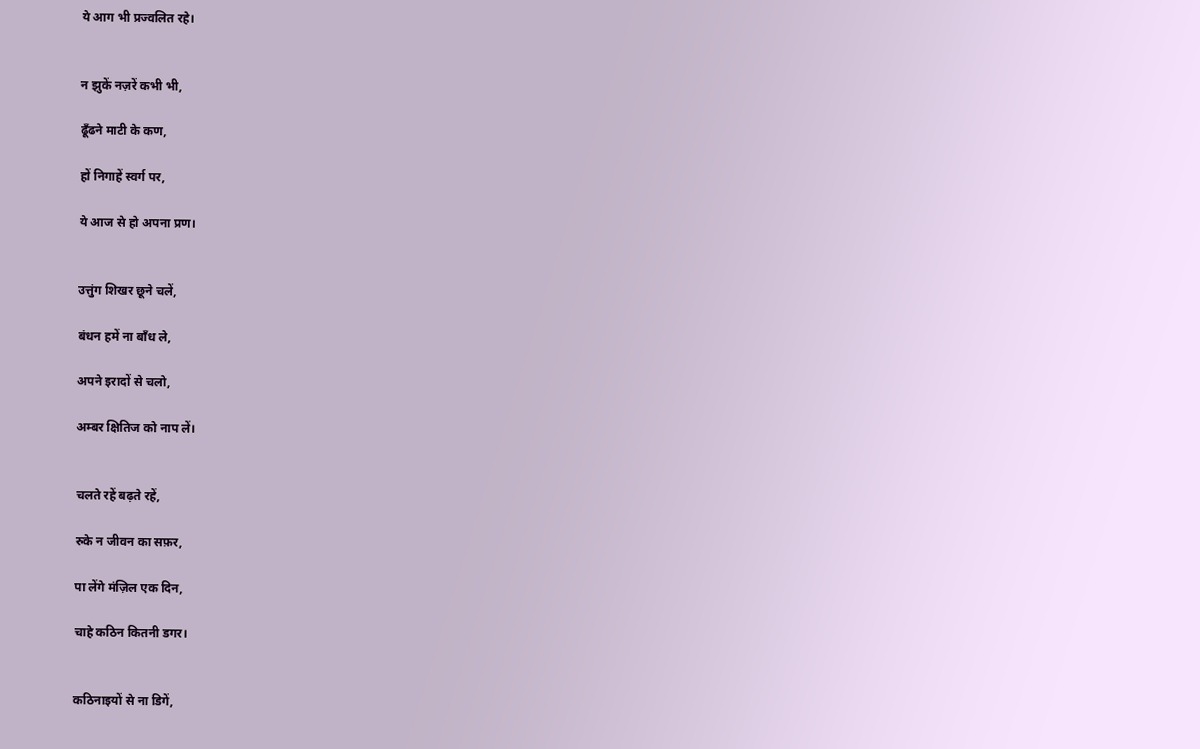ये आग भी प्रज्वलित रहे।


न झुकें नज़रें कभी भी,

ढूँढने माटी के कण,

हों निगाहें स्वर्ग पर,

ये आज से हो अपना प्रण।


उत्तुंग शिखर छूने चलें,

बंधन हमें ना बाँध ले,

अपने इरादों से चलो,

अम्बर क्षितिज को नाप लें।


चलते रहें बढ़ते रहें,

रुके न जीवन का सफ़र,

पा लेंगे मंज़िल एक दिन,

चाहे कठिन कितनी डगर।


कठिनाइयों से ना डिगें,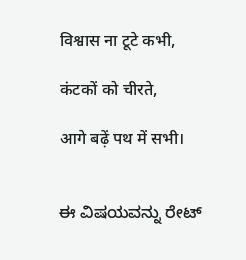विश्वास ना टूटे कभी,

कंटकों को चीरते,

आगे बढ़ें पथ में सभी।


ಈ ವಿಷಯವನ್ನು ರೇಟ್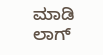ಮಾಡಿ
ಲಾಗ್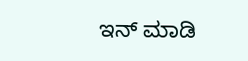ಇನ್ ಮಾಡಿ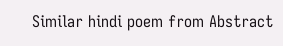Similar hindi poem from Abstract